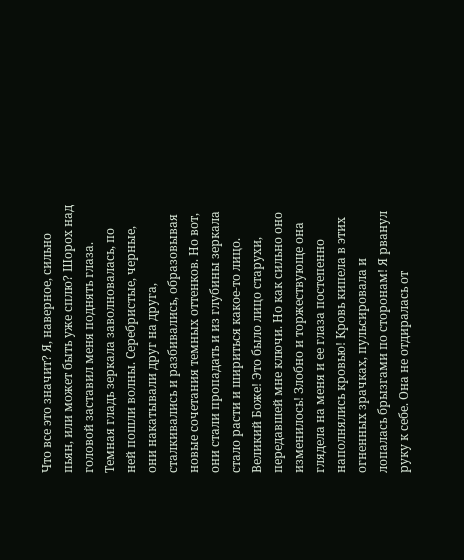Что все это значит? Я, наверное, сильно пьян, или может быть уже сплю? Шорох над головой заставил меня поднять глаза. Темная гладь зеркала заволновалась, по ней пошли волны. Серебристые, черные, они накатывали друг на друга, сталкивались и разбивались, образовывая новые сочетания темных оттенков. Но вот, они стали пропадать и из глубины зеркала стало расти и шириться какое-то лицо. Великий Боже! Это было лицо старухи, передавшей мне ключи. Но как сильно оно изменилось! Злобно и торжествующе она глядела на меня и ее глаза постепенно наполнялись кровью! Кровь кипела в этих огненных зрачках, пульсировала и лопалась брызгами по сторонам! Я рванул руку к себе. Она не отдиралась от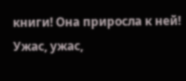книги! Она приросла к ней! Ужас, ужас,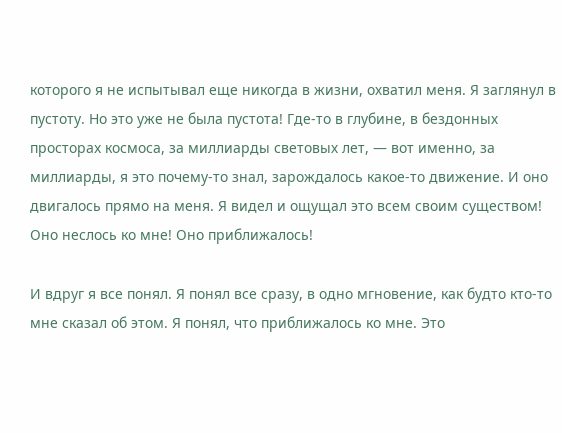которого я не испытывал еще никогда в жизни, охватил меня. Я заглянул в пустоту. Но это уже не была пустота! Где-то в глубине, в бездонных просторax космоса, за миллиарды световых лет, — вот именно, за миллиарды, я это почему-то знал, зарождалось какое-то движение. И оно двигалось прямо на меня. Я видел и ощущал это всем своим существом! Оно неслось ко мне! Оно приближалось!

И вдруг я все понял. Я понял все сразу, в одно мгновение, как будто кто-то мне сказал об этом. Я понял, что приближалось ко мне. Это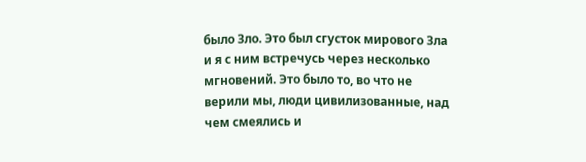было Зло. Это был сгусток мирового Зла и я с ним встречусь через несколько мгновений. Это было то, во что не верили мы, люди цивилизованные, над чем смеялись и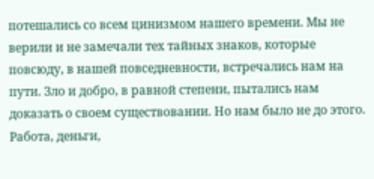потешались со всем цинизмом нашего времени. Мы не верили и не замечали тех тайных знаков, которые повсюду, в нашей повседневности, встречались нам на пути. Зло и добро, в равной степени, пытались нам доказать о своем существовании. Но нам было не до этого. Работа, деньги,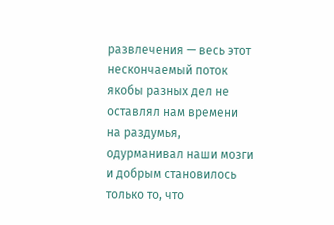развлечения — весь этот нескончаемый поток якобы разных дел не оставлял нам времени на раздумья, одурманивал наши мозги и добрым становилось только то, что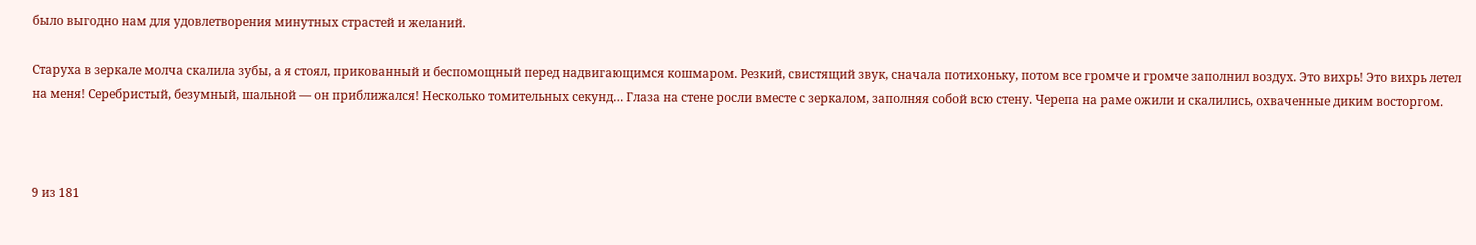было выгодно нам для удовлетворения минутных страстей и желаний.

Старуха в зеркале молча скалила зубы, а я стоял, прикованный и беспомощный перед надвигающимся кошмаром. Резкий, свистящий звук, сначала потихоньку, потом все громче и громче заполнил воздух. Это вихрь! Это вихрь летел на меня! Серебристый, безумный, шальной — он приближался! Несколько томительных секунд… Глаза на стене росли вместе с зеркалом, заполняя собой всю стену. Черепа на раме ожили и скалились, охваченные диким восторгом.



9 из 181